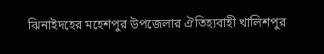ঝিনাইদহের মহেশপুর উপজেলার ঐতিহ্যবাহী খালিশপুর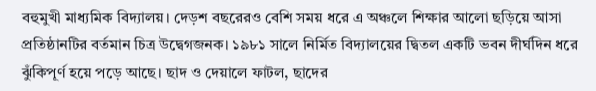বহুমুখী মাধ্যমিক বিদ্যালয়। দেড়শ বছরেরও বেশি সময় ধরে এ অঞ্চলে শিক্ষার আলো ছড়িয়ে আসা প্রতিষ্ঠানটির বর্তমান চিত্র উদ্বেগজনক। ১৯৮১ সালে নির্মিত বিদ্যালয়ের দ্বিতল একটি ভবন দীর্ঘদিন ধরে ঝুঁকিপূর্ণ হয়ে পড়ে আছে। ছাদ ও দেয়ালে ফাটল, ছাদের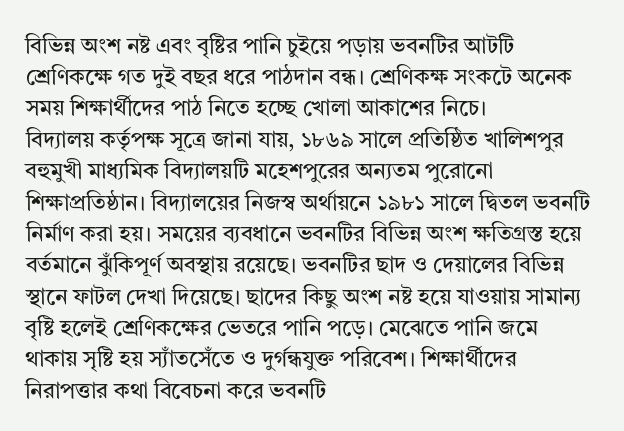বিভিন্ন অংশ নষ্ট এবং বৃষ্টির পানি চুইয়ে পড়ায় ভবনটির আটটি শ্রেণিকক্ষে গত দুই বছর ধরে পাঠদান বন্ধ। শ্রেণিকক্ষ সংকটে অনেক সময় শিক্ষার্থীদের পাঠ নিতে হচ্ছে খোলা আকাশের নিচে।
বিদ্যালয় কর্তৃপক্ষ সূত্রে জানা যায়, ১৮৬৯ সালে প্রতিষ্ঠিত খালিশপুর বহুমুখী মাধ্যমিক বিদ্যালয়টি মহেশপুরের অন্যতম পুরোনো শিক্ষাপ্রতিষ্ঠান। বিদ্যালয়ের নিজস্ব অর্থায়নে ১৯৮১ সালে দ্বিতল ভবনটি নির্মাণ করা হয়। সময়ের ব্যবধানে ভবনটির বিভিন্ন অংশ ক্ষতিগ্রস্ত হয়ে বর্তমানে ঝুঁকিপূর্ণ অবস্থায় রয়েছে। ভবনটির ছাদ ও দেয়ালের বিভিন্ন স্থানে ফাটল দেখা দিয়েছে। ছাদের কিছু অংশ নষ্ট হয়ে যাওয়ায় সামান্য বৃষ্টি হলেই শ্রেণিকক্ষের ভেতরে পানি পড়ে। মেঝেতে পানি জমে থাকায় সৃষ্টি হয় স্যাঁতসেঁতে ও দুর্গন্ধযুক্ত পরিবেশ। শিক্ষার্থীদের নিরাপত্তার কথা বিবেচনা করে ভবনটি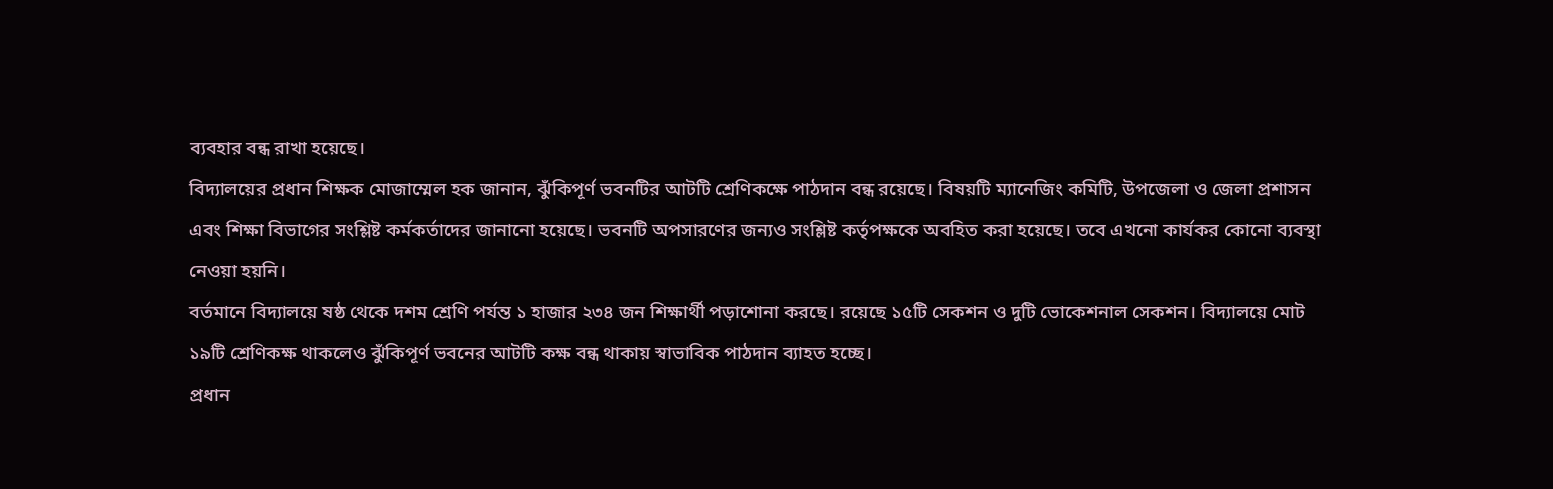ব্যবহার বন্ধ রাখা হয়েছে।
বিদ্যালয়ের প্রধান শিক্ষক মোজাম্মেল হক জানান, ঝুঁকিপূর্ণ ভবনটির আটটি শ্রেণিকক্ষে পাঠদান বন্ধ রয়েছে। বিষয়টি ম্যানেজিং কমিটি, উপজেলা ও জেলা প্রশাসন এবং শিক্ষা বিভাগের সংশ্লিষ্ট কর্মকর্তাদের জানানো হয়েছে। ভবনটি অপসারণের জন্যও সংশ্লিষ্ট কর্তৃপক্ষকে অবহিত করা হয়েছে। তবে এখনো কার্যকর কোনো ব্যবস্থা নেওয়া হয়নি।
বর্তমানে বিদ্যালয়ে ষষ্ঠ থেকে দশম শ্রেণি পর্যন্ত ১ হাজার ২৩৪ জন শিক্ষার্থী পড়াশোনা করছে। রয়েছে ১৫টি সেকশন ও দুটি ভোকেশনাল সেকশন। বিদ্যালয়ে মোট ১৯টি শ্রেণিকক্ষ থাকলেও ঝুঁকিপূর্ণ ভবনের আটটি কক্ষ বন্ধ থাকায় স্বাভাবিক পাঠদান ব্যাহত হচ্ছে।
প্রধান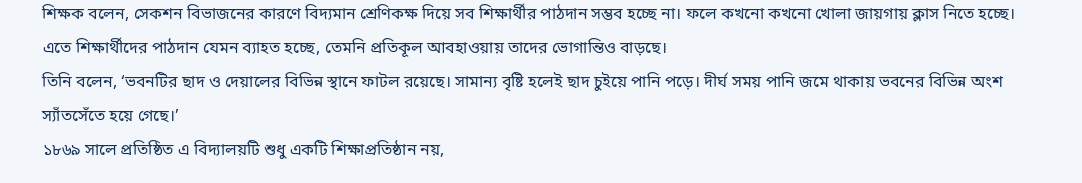শিক্ষক বলেন, সেকশন বিভাজনের কারণে বিদ্যমান শ্রেণিকক্ষ দিয়ে সব শিক্ষার্থীর পাঠদান সম্ভব হচ্ছে না। ফলে কখনো কখনো খোলা জায়গায় ক্লাস নিতে হচ্ছে। এতে শিক্ষার্থীদের পাঠদান যেমন ব্যাহত হচ্ছে, তেমনি প্রতিকূল আবহাওয়ায় তাদের ভোগান্তিও বাড়ছে।
তিনি বলেন, ‘ভবনটির ছাদ ও দেয়ালের বিভিন্ন স্থানে ফাটল রয়েছে। সামান্য বৃষ্টি হলেই ছাদ চুইয়ে পানি পড়ে। দীর্ঘ সময় পানি জমে থাকায় ভবনের বিভিন্ন অংশ স্যাঁতসেঁতে হয়ে গেছে।’
১৮৬৯ সালে প্রতিষ্ঠিত এ বিদ্যালয়টি শুধু একটি শিক্ষাপ্রতিষ্ঠান নয়,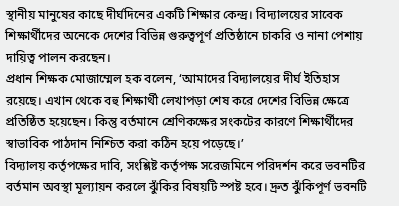স্থানীয় মানুষের কাছে দীর্ঘদিনের একটি শিক্ষার কেন্দ্র। বিদ্যালয়ের সাবেক শিক্ষার্থীদের অনেকে দেশের বিভিন্ন গুরুত্বপূর্ণ প্রতিষ্ঠানে চাকরি ও নানা পেশায় দায়িত্ব পালন করছেন।
প্রধান শিক্ষক মোজাম্মেল হক বলেন, ‘আমাদের বিদ্যালয়ের দীর্ঘ ইতিহাস রয়েছে। এখান থেকে বহু শিক্ষার্থী লেখাপড়া শেষ করে দেশের বিভিন্ন ক্ষেত্রে প্রতিষ্ঠিত হয়েছেন। কিন্তু বর্তমানে শ্রেণিকক্ষের সংকটের কারণে শিক্ষার্থীদের স্বাভাবিক পাঠদান নিশ্চিত করা কঠিন হয়ে পড়েছে।’
বিদ্যালয় কর্তৃপক্ষের দাবি, সংশ্লিষ্ট কর্তৃপক্ষ সরেজমিনে পরিদর্শন করে ভবনটির বর্তমান অবস্থা মূল্যায়ন করলে ঝুঁকির বিষয়টি স্পষ্ট হবে। দ্রুত ঝুঁকিপূর্ণ ভবনটি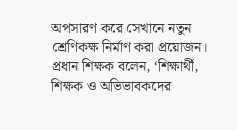অপসারণ করে সেখানে নতুন শ্রেণিকক্ষ নির্মাণ করা প্রয়োজন।
প্রধান শিক্ষক বলেন, ‘শিক্ষার্থী, শিক্ষক ও অভিভাবকদের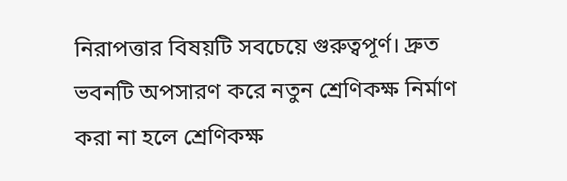নিরাপত্তার বিষয়টি সবচেয়ে গুরুত্বপূর্ণ। দ্রুত ভবনটি অপসারণ করে নতুন শ্রেণিকক্ষ নির্মাণ করা না হলে শ্রেণিকক্ষ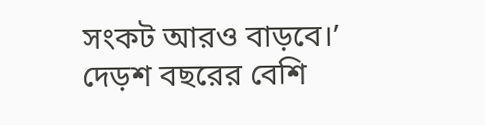সংকট আরও বাড়বে।’
দেড়শ বছরের বেশি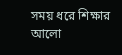সময় ধরে শিক্ষার আলো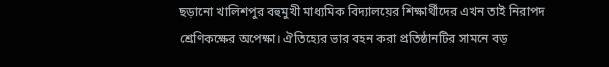ছড়ানো খালিশপুর বহুমুখী মাধ্যমিক বিদ্যালয়ের শিক্ষার্থীদের এখন তাই নিরাপদ শ্রেণিকক্ষের অপেক্ষা। ঐতিহ্যের ভার বহন করা প্রতিষ্ঠানটির সামনে বড়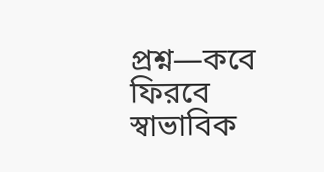প্রশ্ন—কবে ফিরবে স্বাভাবিক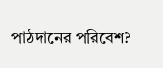পাঠদানের পরিবেশ?